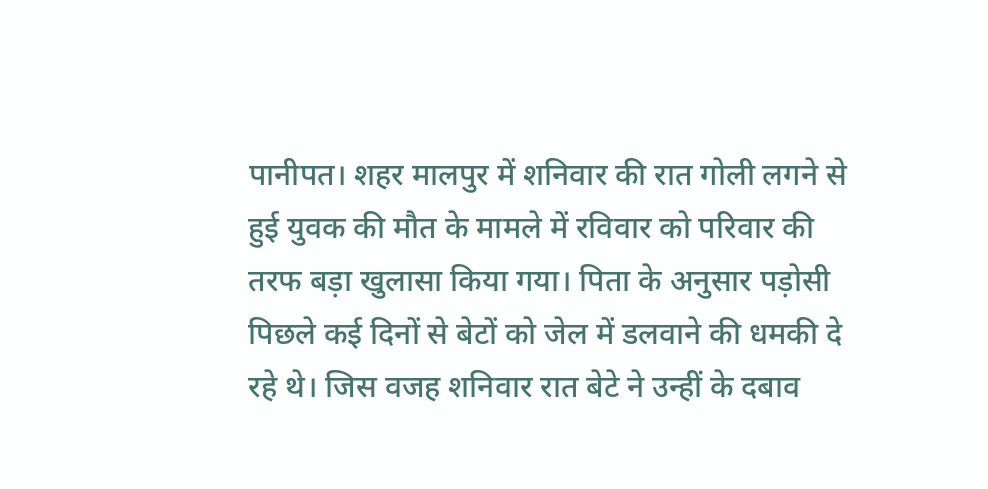पानीपत। शहर मालपुर में शनिवार की रात गोली लगने से हुई युवक की मौत के मामले में रविवार को परिवार की तरफ बड़ा खुलासा किया गया। पिता के अनुसार पड़ोसी पिछले कई दिनों से बेटों को जेल में डलवाने की धमकी दे रहे थे। जिस वजह शनिवार रात बेटे ने उन्हीं के दबाव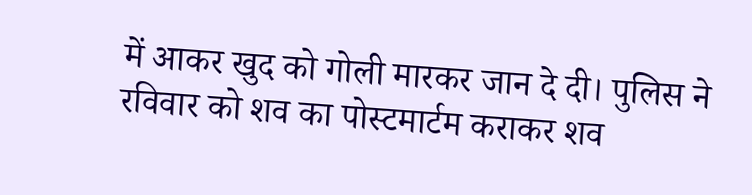में आकर खुद को गोली मारकर जान दे दी। पुलिस ने रविवार को शव का पोस्टमार्टम कराकर शव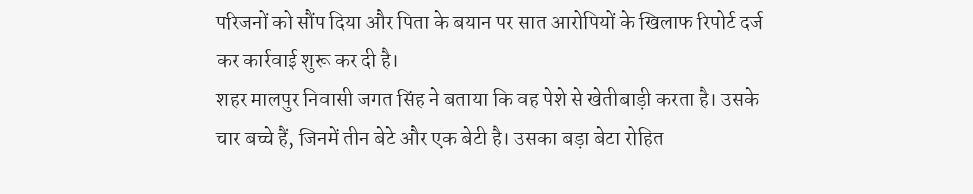परिजनों को सौंप दिया और पिता के बयान पर सात आरोपियों के खिलाफ रिपोर्ट दर्ज कर कार्रवाई शुरू कर दी है।
शहर मालपुर निवासी जगत सिंह ने बताया कि वह पेशे से खेतीबाड़ी करता है। उसके चार बच्चे हैं, जिनमें तीन बेटे और एक बेटी है। उसका बड़ा बेटा रोहित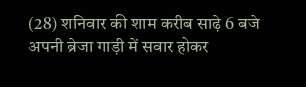(28) शनिवार की शाम करीब साढ़े 6 बजे अपनी ब्रेजा गाड़ी में सवार होकर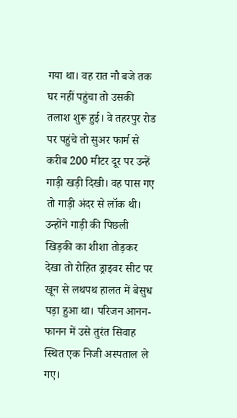गया था। वह रात नौ बजे तक घर नहीं पहुंचा तो उसकी तलाश शुरू हुई। वे तहरपुर रोड पर पहुंचे तो सुअर फार्म से करीब 200 मीटर दूर पर उन्हें गाड़ी खड़ी दिखी। वह पास गए तो गाड़ी अंदर से लॉक थी। उन्होंने गाड़ी की पिछली खिड़की का शीशा तोड़कर देखा तो रोहित ड्राइवर सीट पर खून से लथपथ हालत में बेसुध पड़ा हुआ था। परिजन आनन-फानन में उसे तुरंत सिवाह स्थित एक निजी अस्पताल ले गए।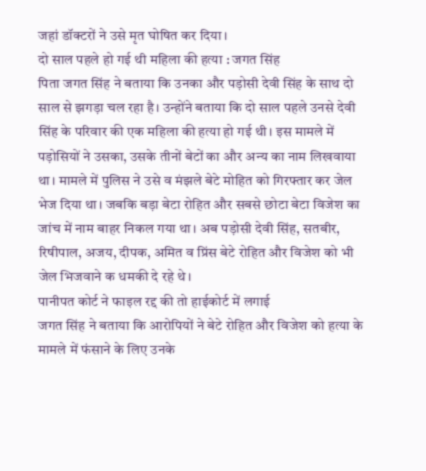जहां डॉक्टरों ने उसे मृत घोषित कर दिया।
दो साल पहले हो गई थी महिला की हत्या : जगत सिंह
पिता जगत सिंह ने बताया कि उनका और पड़ोसी देवी सिंह के साथ दो साल से झगड़ा चल रहा है। उन्होंने बताया कि दो साल पहले उनसे देवी सिंह के परिवार की एक महिला की हत्या हो गई थी। इस मामले में पड़ोसियों ने उसका, उसके तीनों बेटों का और अन्य का नाम लिखवाया था। मामले में पुलिस ने उसे व मंझले बेटे मोहित को गिरफ्तार कर जेल भेज दिया था। जबकि बड़ा बेटा रोहित और सबसे छोटा बेटा विजेश का जांच में नाम बाहर निकल गया था। अब पड़ोसी देवी सिंह, सतबीर, रिषीपाल, अजय, दीपक, अमित व प्रिंस बेटे रोहित और विजेश को भी जेल भिजवाने क धमकी दे रहे थे।
पानीपत कोर्ट ने फाइल रद्द की तो हाईकोर्ट में लगाई
जगत सिंह ने बताया कि आरोपियों ने बेटे रोहित और विजेश को हत्या के मामले में फंसाने के लिए उनके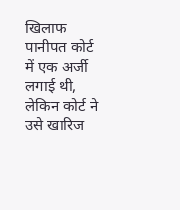खिलाफ पानीपत कोर्ट में एक अर्जी लगाई थी, लेकिन कोर्ट ने उसे खारिज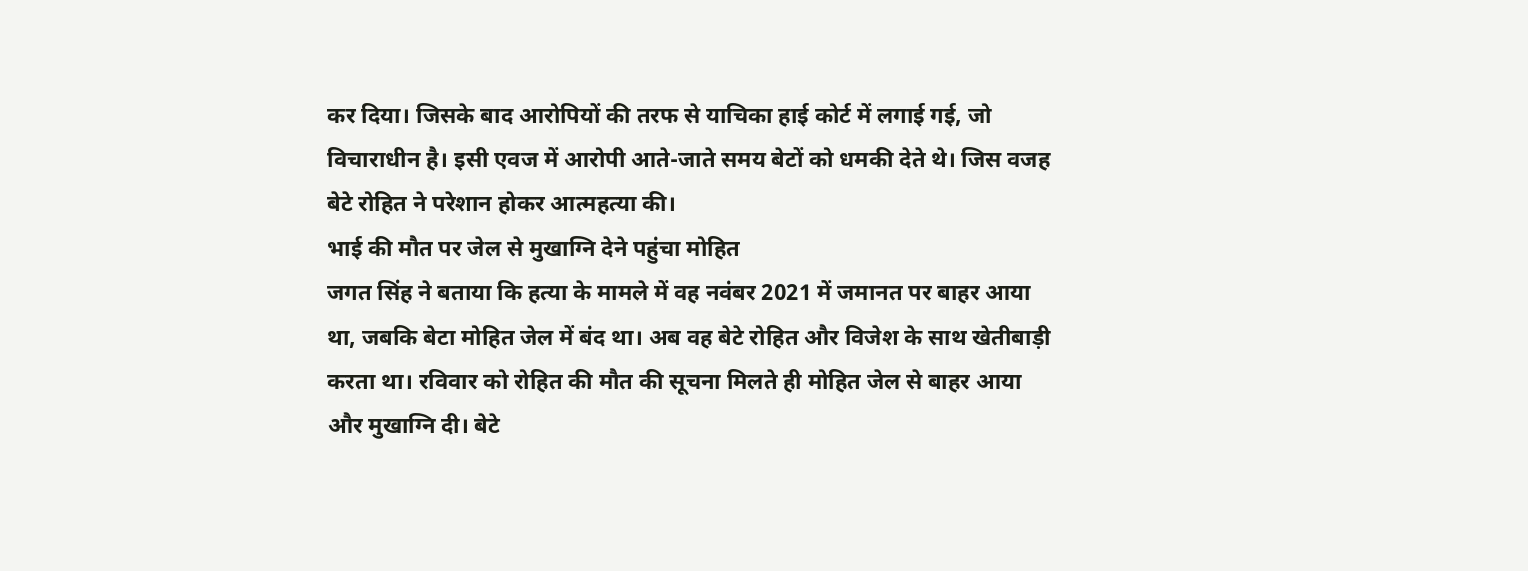कर दिया। जिसके बाद आरोपियों की तरफ से याचिका हाई कोर्ट में लगाई गई, जो विचाराधीन है। इसी एवज में आरोपी आते-जाते समय बेटों को धमकी देते थे। जिस वजह बेटे रोहित ने परेशान होकर आत्महत्या की।
भाई की मौत पर जेल से मुखाग्नि देने पहुंचा मोहित
जगत सिंह ने बताया कि हत्या के मामले में वह नवंबर 2021 में जमानत पर बाहर आया था, जबकि बेटा मोहित जेल में बंद था। अब वह बेटे रोहित और विजेश के साथ खेतीबाड़ी करता था। रविवार को रोहित की मौत की सूचना मिलते ही मोहित जेल से बाहर आया और मुखाग्नि दी। बेटे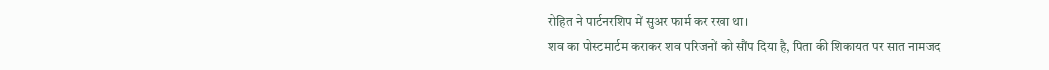रोहित ने पार्टनरशिप में सुअर फार्म कर रखा था।
शव का पोस्टमार्टम कराकर शव परिजनों को सौंप दिया है, पिता की शिकायत पर सात नामजद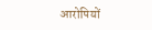आरोपियों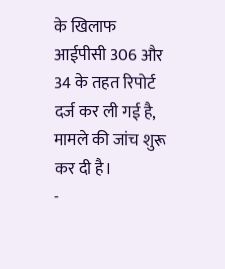के खिलाफ आईपीसी 306 और 34 के तहत रिपोर्ट दर्ज कर ली गई है, मामले की जांच शुरू कर दी है।
-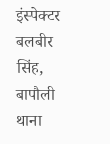इंस्पेक्टर बलबीर सिंह, बापौली थाना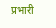प्रभारी